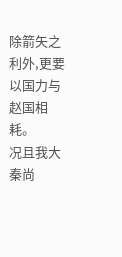除箭矢之利外,更要以国力与赵国相耗。
况且我大秦尚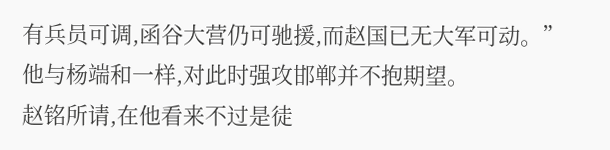有兵员可调,函谷大营仍可驰援,而赵国已无大军可动。”
他与杨端和一样,对此时强攻邯郸并不抱期望。
赵铭所请,在他看来不过是徒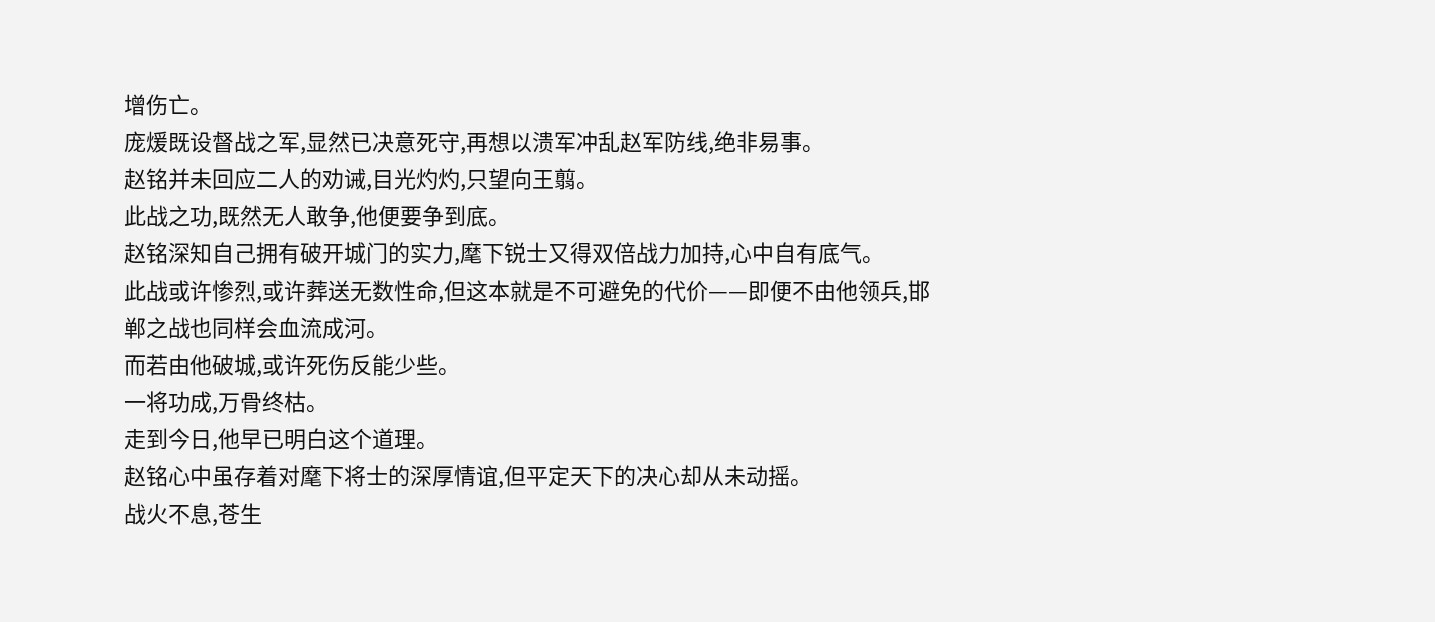增伤亡。
庞煖既设督战之军,显然已决意死守,再想以溃军冲乱赵军防线,绝非易事。
赵铭并未回应二人的劝诫,目光灼灼,只望向王翦。
此战之功,既然无人敢争,他便要争到底。
赵铭深知自己拥有破开城门的实力,麾下锐士又得双倍战力加持,心中自有底气。
此战或许惨烈,或许葬送无数性命,但这本就是不可避免的代价——即便不由他领兵,邯郸之战也同样会血流成河。
而若由他破城,或许死伤反能少些。
一将功成,万骨终枯。
走到今日,他早已明白这个道理。
赵铭心中虽存着对麾下将士的深厚情谊,但平定天下的决心却从未动摇。
战火不息,苍生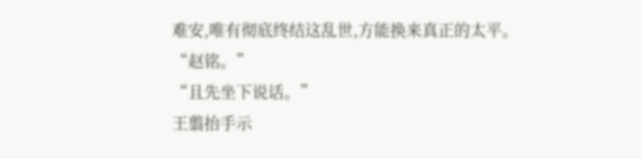难安,唯有彻底终结这乱世,方能换来真正的太平。
“赵铭。”
“且先坐下说话。”
王翦抬手示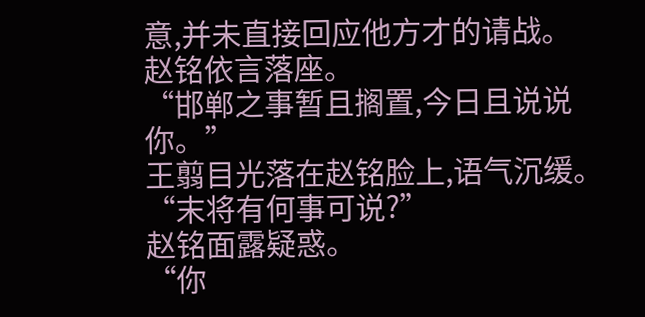意,并未直接回应他方才的请战。
赵铭依言落座。
“邯郸之事暂且搁置,今日且说说你。”
王翦目光落在赵铭脸上,语气沉缓。
“末将有何事可说?”
赵铭面露疑惑。
“你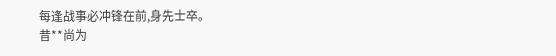每逢战事必冲锋在前,身先士卒。
昔**尚为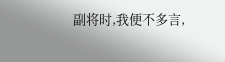副将时,我便不多言,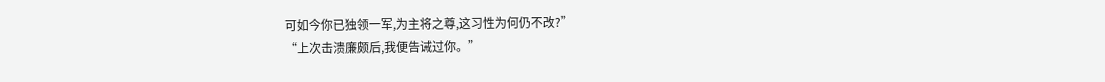可如今你已独领一军,为主将之尊,这习性为何仍不改?”
“上次击溃廉颇后,我便告诫过你。”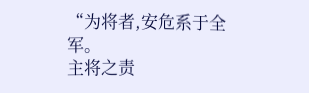“为将者,安危系于全军。
主将之责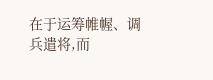在于运筹帷幄、调兵遣将,而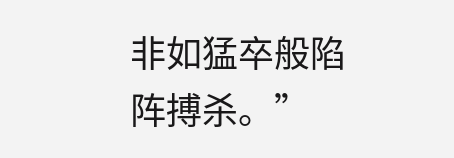非如猛卒般陷阵搏杀。”